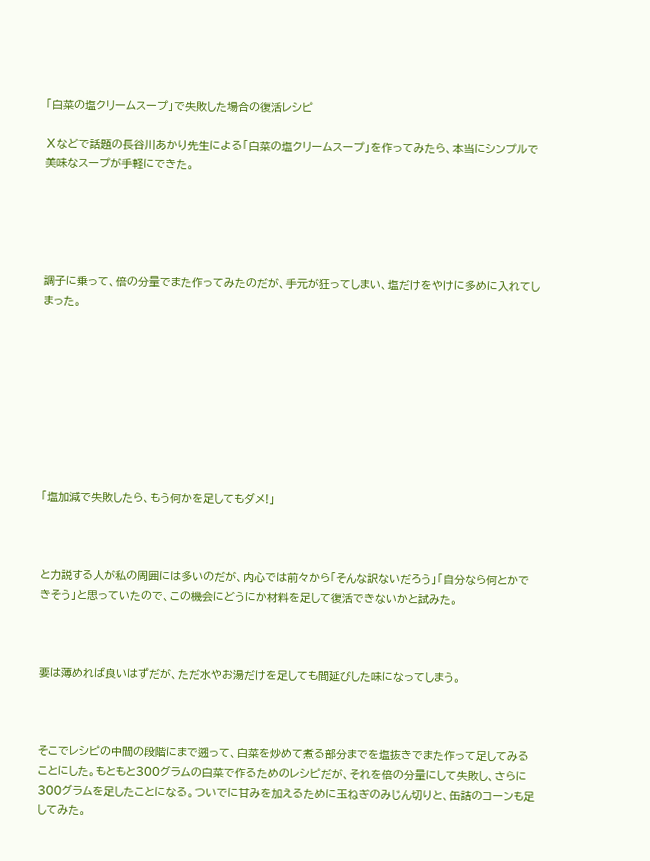「白菜の塩クリームスープ」で失敗した場合の復活レシピ

Ⅹなどで話題の長谷川あかり先生による「白菜の塩クリームスープ」を作ってみたら、本当にシンプルで美味なスープが手軽にできた。





調子に乗って、倍の分量でまた作ってみたのだが、手元が狂ってしまい、塩だけをやけに多めに入れてしまった。









「塩加減で失敗したら、もう何かを足してもダメ!」



と力説する人が私の周囲には多いのだが、内心では前々から「そんな訳ないだろう」「自分なら何とかできそう」と思っていたので、この機会にどうにか材料を足して復活できないかと試みた。



要は薄めれば良いはずだが、ただ水やお湯だけを足しても間延びした味になってしまう。



そこでレシピの中間の段階にまで遡って、白菜を炒めて煮る部分までを塩抜きでまた作って足してみることにした。もともと300グラムの白菜で作るためのレシピだが、それを倍の分量にして失敗し、さらに300グラムを足したことになる。ついでに甘みを加えるために玉ねぎのみじん切りと、缶詰のコーンも足してみた。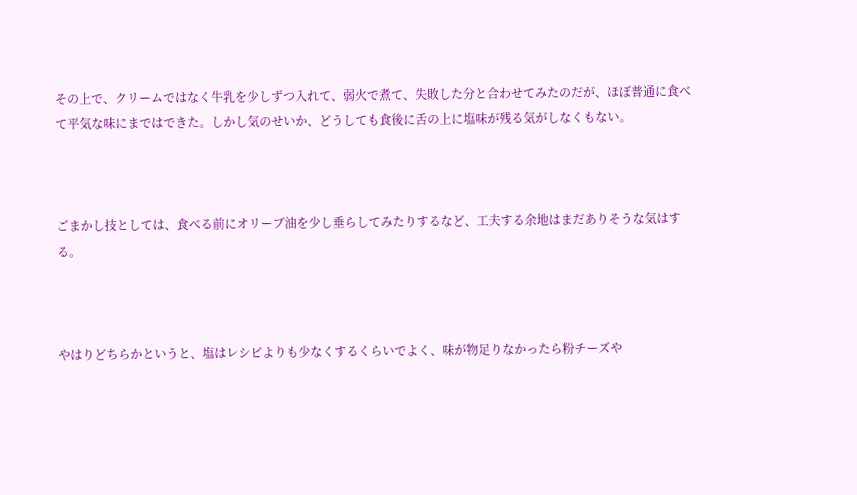その上で、クリームではなく牛乳を少しずつ入れて、弱火で煮て、失敗した分と合わせてみたのだが、ほぼ普通に食べて平気な味にまではできた。しかし気のせいか、どうしても食後に舌の上に塩味が残る気がしなくもない。



ごまかし技としては、食べる前にオリーブ油を少し垂らしてみたりするなど、工夫する余地はまだありそうな気はする。



やはりどちらかというと、塩はレシピよりも少なくするくらいでよく、味が物足りなかったら粉チーズや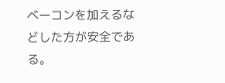ベーコンを加えるなどした方が安全である。